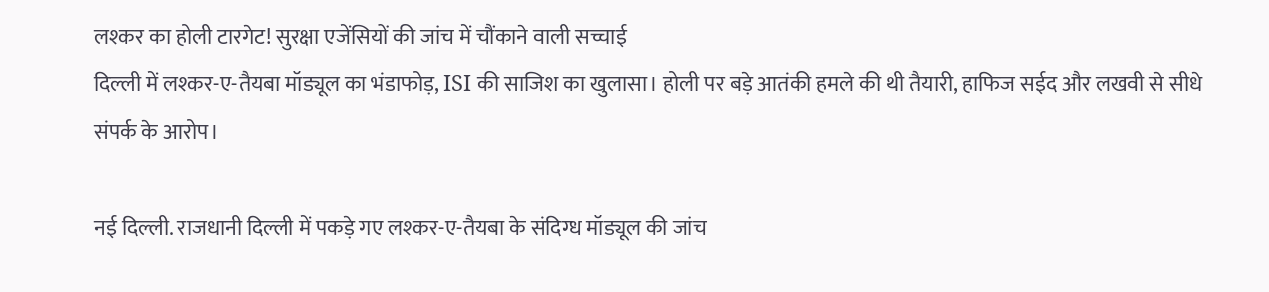लश्कर का होली टारगेट! सुरक्षा एजेंसियों की जांच में चौंकाने वाली सच्चाई
दिल्ली में लश्कर-ए-तैयबा मॉड्यूल का भंडाफोड़, ISI की साजिश का खुलासा। होली पर बड़े आतंकी हमले की थी तैयारी, हाफिज सईद और लखवी से सीधे संपर्क के आरोप।

नई दिल्ली. राजधानी दिल्ली में पकड़े गए लश्कर-ए-तैयबा के संदिग्ध मॉड्यूल की जांच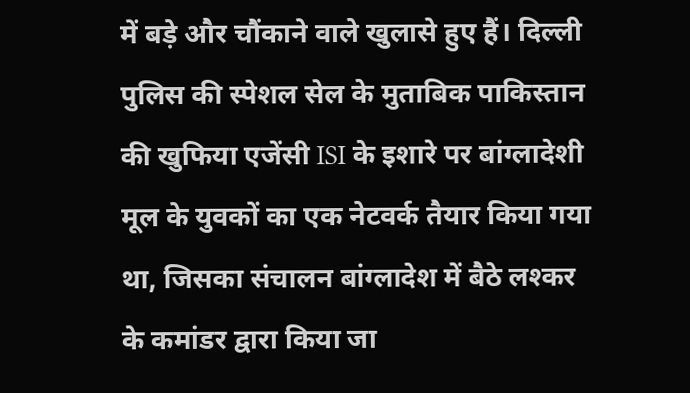में बड़े और चौंकाने वाले खुलासे हुए हैं। दिल्ली पुलिस की स्पेशल सेल के मुताबिक पाकिस्तान की खुफिया एजेंसी ISI के इशारे पर बांग्लादेशी मूल के युवकों का एक नेटवर्क तैयार किया गया था, जिसका संचालन बांग्लादेश में बैठे लश्कर के कमांडर द्वारा किया जा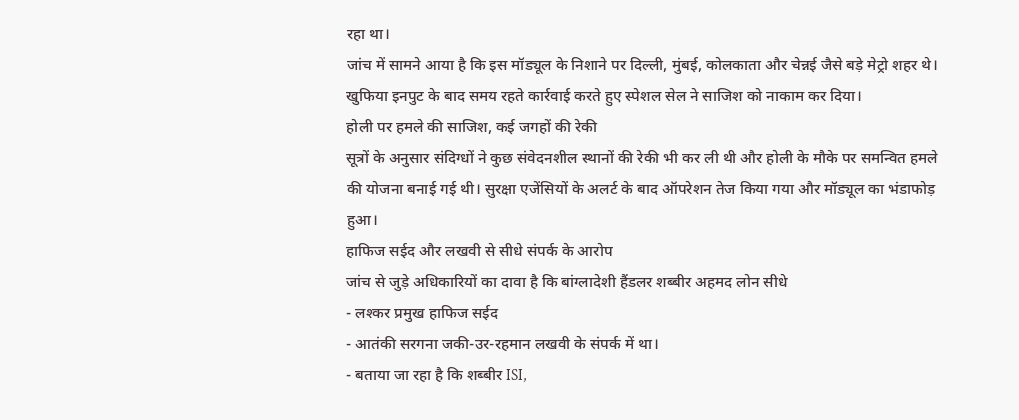रहा था।
जांच में सामने आया है कि इस मॉड्यूल के निशाने पर दिल्ली, मुंबई, कोलकाता और चेन्नई जैसे बड़े मेट्रो शहर थे। खुफिया इनपुट के बाद समय रहते कार्रवाई करते हुए स्पेशल सेल ने साजिश को नाकाम कर दिया।
होली पर हमले की साजिश, कई जगहों की रेकी
सूत्रों के अनुसार संदिग्धों ने कुछ संवेदनशील स्थानों की रेकी भी कर ली थी और होली के मौके पर समन्वित हमले की योजना बनाई गई थी। सुरक्षा एजेंसियों के अलर्ट के बाद ऑपरेशन तेज किया गया और मॉड्यूल का भंडाफोड़ हुआ।
हाफिज सईद और लखवी से सीधे संपर्क के आरोप
जांच से जुड़े अधिकारियों का दावा है कि बांग्लादेशी हैंडलर शब्बीर अहमद लोन सीधे
- लश्कर प्रमुख हाफिज सईद
- आतंकी सरगना जकी-उर-रहमान लखवी के संपर्क में था।
- बताया जा रहा है कि शब्बीर ISI,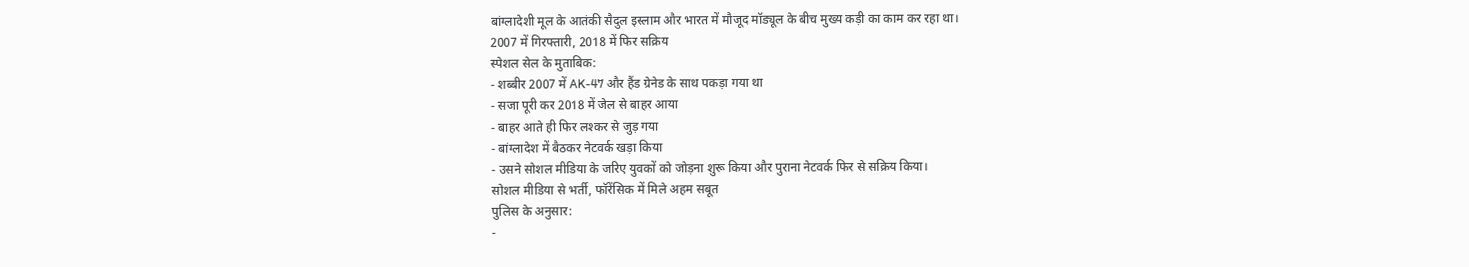बांग्लादेशी मूल के आतंकी सैदुल इस्लाम और भारत में मौजूद मॉड्यूल के बीच मुख्य कड़ी का काम कर रहा था।
2007 में गिरफ्तारी, 2018 में फिर सक्रिय
स्पेशल सेल के मुताबिक:
- शब्बीर 2007 में AK-47 और हैंड ग्रेनेड के साथ पकड़ा गया था
- सजा पूरी कर 2018 में जेल से बाहर आया
- बाहर आते ही फिर लश्कर से जुड़ गया
- बांग्लादेश में बैठकर नेटवर्क खड़ा किया
- उसने सोशल मीडिया के जरिए युवकों को जोड़ना शुरू किया और पुराना नेटवर्क फिर से सक्रिय किया।
सोशल मीडिया से भर्ती, फॉरेंसिक में मिले अहम सबूत
पुलिस के अनुसार:
-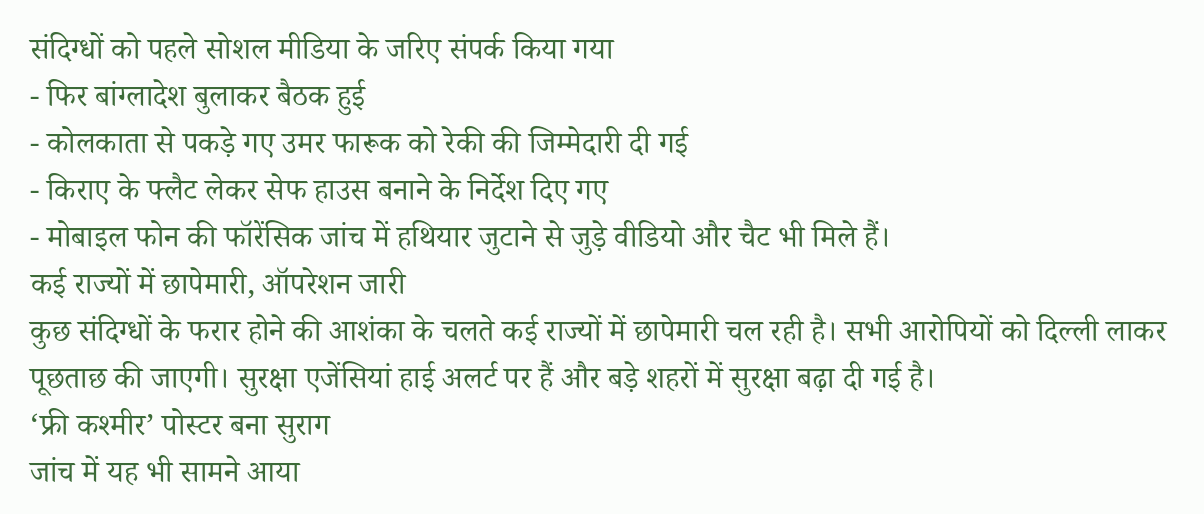संदिग्धों को पहले सोशल मीडिया के जरिए संपर्क किया गया
- फिर बांग्लादेश बुलाकर बैठक हुई
- कोलकाता से पकड़े गए उमर फारूक को रेकी की जिम्मेदारी दी गई
- किराए के फ्लैट लेकर सेफ हाउस बनाने के निर्देश दिए गए
- मोबाइल फोन की फॉरेंसिक जांच में हथियार जुटाने से जुड़े वीडियो और चैट भी मिले हैं।
कई राज्यों में छापेमारी, ऑपरेशन जारी
कुछ संदिग्धों के फरार होने की आशंका के चलते कई राज्यों में छापेमारी चल रही है। सभी आरोपियों को दिल्ली लाकर पूछताछ की जाएगी। सुरक्षा एजेंसियां हाई अलर्ट पर हैं और बड़े शहरों में सुरक्षा बढ़ा दी गई है।
‘फ्री कश्मीर’ पोस्टर बना सुराग
जांच में यह भी सामने आया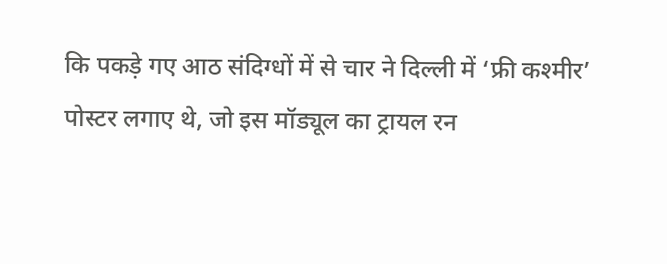कि पकड़े गए आठ संदिग्धों में से चार ने दिल्ली में ‘फ्री कश्मीर’ पोस्टर लगाए थे, जो इस मॉड्यूल का ट्रायल रन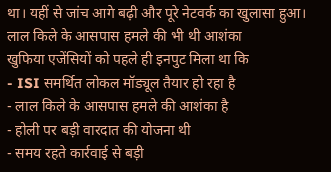था। यहीं से जांच आगे बढ़ी और पूरे नेटवर्क का खुलासा हुआ।
लाल किले के आसपास हमले की भी थी आशंका
खुफिया एजेंसियों को पहले ही इनपुट मिला था कि
- ISI समर्थित लोकल मॉड्यूल तैयार हो रहा है
- लाल किले के आसपास हमले की आशंका है
- होली पर बड़ी वारदात की योजना थी
- समय रहते कार्रवाई से बड़ी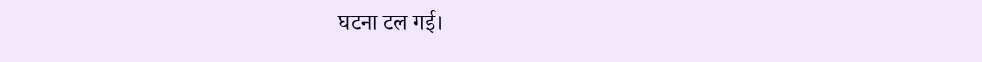घटना टल गई।